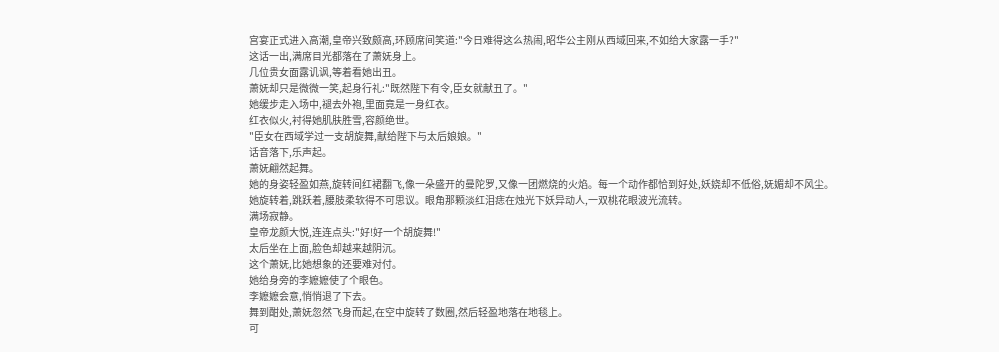宫宴正式进入高潮,皇帝兴致颇高,环顾席间笑道:"今日难得这么热闹,昭华公主刚从西域回来,不如给大家露一手?"
这话一出,满席目光都落在了萧妩身上。
几位贵女面露讥讽,等着看她出丑。
萧妩却只是微微一笑,起身行礼:"既然陛下有令,臣女就献丑了。"
她缓步走入场中,褪去外袍,里面竟是一身红衣。
红衣似火,衬得她肌肤胜雪,容颜绝世。
"臣女在西域学过一支胡旋舞,献给陛下与太后娘娘。"
话音落下,乐声起。
萧妩翩然起舞。
她的身姿轻盈如燕,旋转间红裙翻飞,像一朵盛开的曼陀罗,又像一团燃烧的火焰。每一个动作都恰到好处,妖娆却不低俗,妩媚却不风尘。
她旋转着,跳跃着,腰肢柔软得不可思议。眼角那颗淡红泪痣在烛光下妖异动人,一双桃花眼波光流转。
满场寂静。
皇帝龙颜大悦,连连点头:"好!好一个胡旋舞!"
太后坐在上面,脸色却越来越阴沉。
这个萧妩,比她想象的还要难对付。
她给身旁的李嬷嬷使了个眼色。
李嬷嬷会意,悄悄退了下去。
舞到酣处,萧妩忽然飞身而起,在空中旋转了数圈,然后轻盈地落在地毯上。
可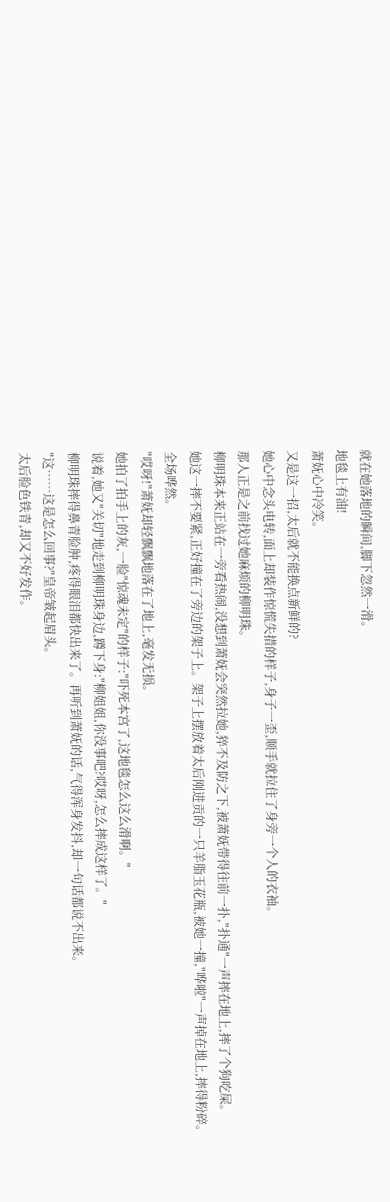就在她落地的瞬间,脚下忽然一滑。
地毯上有油!
萧妩心中冷笑。
又是这一招,太后就不能换点新鲜的?
她心中念头电转,面上却装作惊慌失措的样子,身子一歪,顺手就拉住了身旁一个人的衣袖。
那人正是之前找过她麻烦的柳明珠。
柳明珠本来正站在一旁看热闹,没想到萧妩会突然拉她,猝不及防之下,被萧妩带得往前一扑,"扑通"一声摔在地上,摔了个狗吃屎。
她这一摔不要紧,正好撞在了旁边的架子上。架子上摆放着太后刚进贡的一只羊脂玉花瓶,被她一撞,"哗啦"一声掉在地上,摔得粉碎。
全场哗然。
"哎呀!"萧妩却轻飘飘地落在了地上,毫发无损。
她拍了拍手上的灰,一脸"惊魂未定"的样子:"吓死本宫了,这地毯怎么这么滑啊。"
说着,她又"关切"地走到柳明珠身边,蹲下身:"柳姐姐,你没事吧?哎呀,怎么摔成这样了。"
柳明珠摔得鼻青脸肿,疼得眼泪都快出来了。再听到萧妩的话,气得浑身发抖,却一句话都说不出来。
"这……这是怎么回事?"皇帝皱起眉头。
太后脸色铁青,却又不好发作。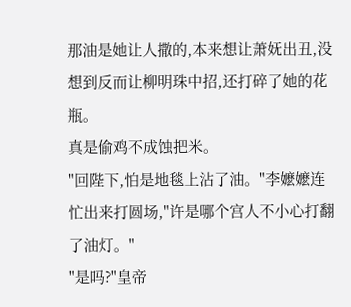那油是她让人撒的,本来想让萧妩出丑,没想到反而让柳明珠中招,还打碎了她的花瓶。
真是偷鸡不成蚀把米。
"回陛下,怕是地毯上沾了油。"李嬷嬷连忙出来打圆场,"许是哪个宫人不小心打翻了油灯。"
"是吗?"皇帝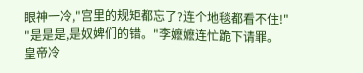眼神一冷,"宫里的规矩都忘了?连个地毯都看不住!"
"是是是,是奴婢们的错。"李嬷嬷连忙跪下请罪。
皇帝冷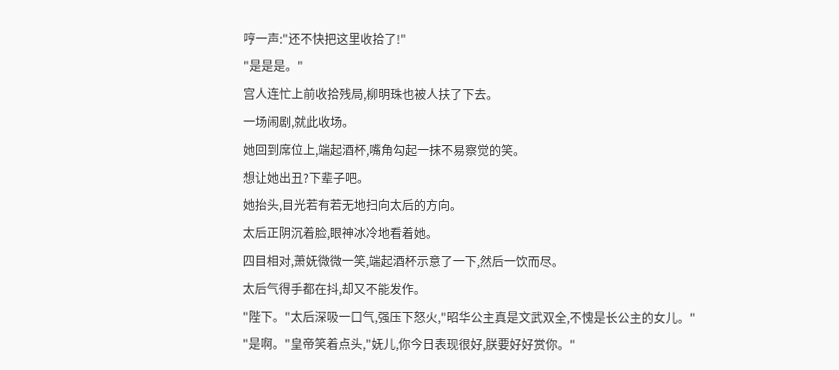哼一声:"还不快把这里收拾了!"
"是是是。"
宫人连忙上前收拾残局,柳明珠也被人扶了下去。
一场闹剧,就此收场。
她回到席位上,端起酒杯,嘴角勾起一抹不易察觉的笑。
想让她出丑?下辈子吧。
她抬头,目光若有若无地扫向太后的方向。
太后正阴沉着脸,眼神冰冷地看着她。
四目相对,萧妩微微一笑,端起酒杯示意了一下,然后一饮而尽。
太后气得手都在抖,却又不能发作。
"陛下。"太后深吸一口气,强压下怒火,"昭华公主真是文武双全,不愧是长公主的女儿。"
"是啊。"皇帝笑着点头,"妩儿,你今日表现很好,朕要好好赏你。"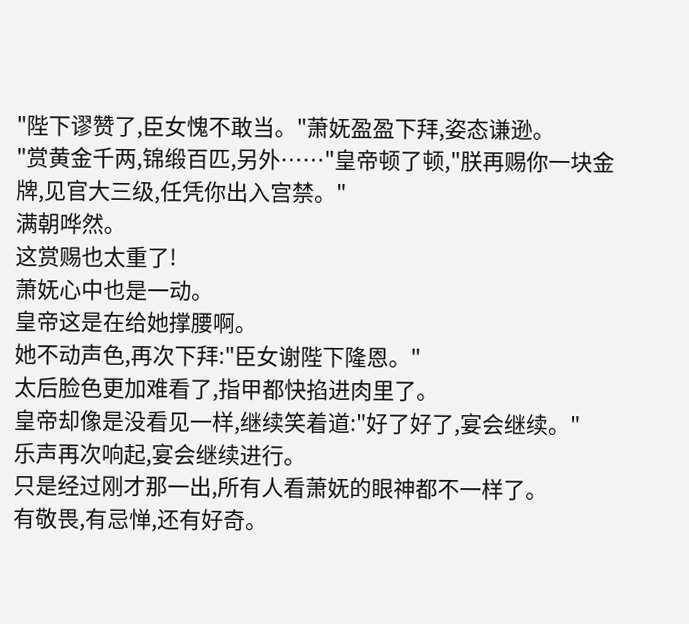"陛下谬赞了,臣女愧不敢当。"萧妩盈盈下拜,姿态谦逊。
"赏黄金千两,锦缎百匹,另外……"皇帝顿了顿,"朕再赐你一块金牌,见官大三级,任凭你出入宫禁。"
满朝哗然。
这赏赐也太重了!
萧妩心中也是一动。
皇帝这是在给她撑腰啊。
她不动声色,再次下拜:"臣女谢陛下隆恩。"
太后脸色更加难看了,指甲都快掐进肉里了。
皇帝却像是没看见一样,继续笑着道:"好了好了,宴会继续。"
乐声再次响起,宴会继续进行。
只是经过刚才那一出,所有人看萧妩的眼神都不一样了。
有敬畏,有忌惮,还有好奇。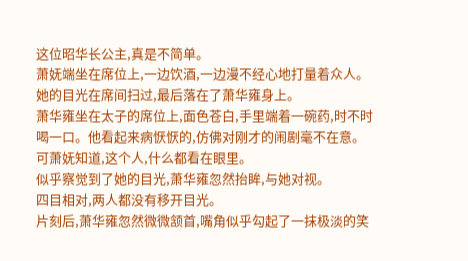这位昭华长公主,真是不简单。
萧妩端坐在席位上,一边饮酒,一边漫不经心地打量着众人。
她的目光在席间扫过,最后落在了萧华雍身上。
萧华雍坐在太子的席位上,面色苍白,手里端着一碗药,时不时喝一口。他看起来病恹恹的,仿佛对刚才的闹剧毫不在意。
可萧妩知道,这个人,什么都看在眼里。
似乎察觉到了她的目光,萧华雍忽然抬眸,与她对视。
四目相对,两人都没有移开目光。
片刻后,萧华雍忽然微微颔首,嘴角似乎勾起了一抹极淡的笑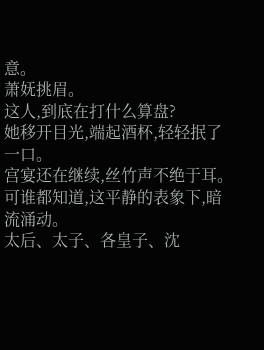意。
萧妩挑眉。
这人,到底在打什么算盘?
她移开目光,端起酒杯,轻轻抿了一口。
宫宴还在继续,丝竹声不绝于耳。
可谁都知道,这平静的表象下,暗流涌动。
太后、太子、各皇子、沈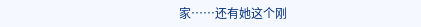家……还有她这个刚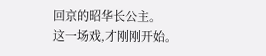回京的昭华长公主。
这一场戏,才刚刚开始。